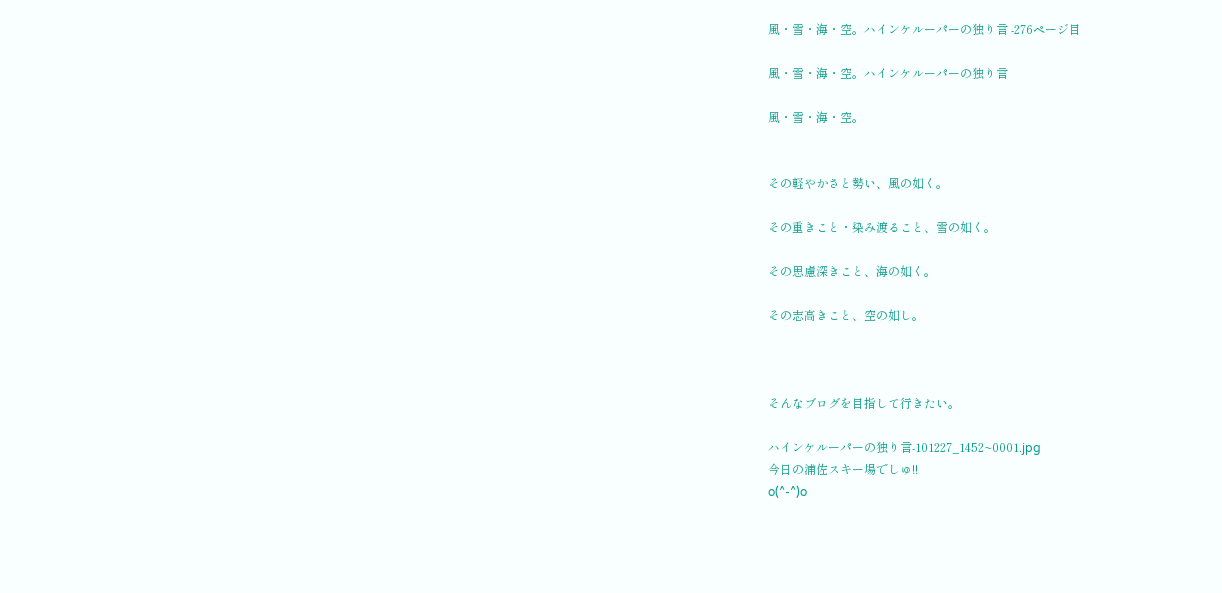風・雪・海・空。ハインケルーパーの独り言 -276ページ目

風・雪・海・空。ハインケルーパーの独り言

風・雪・海・空。


その軽やかさと勢い、風の如く。

その重きこと・染み渡ること、雪の如く。

その思慮深きこと、海の如く。

その志高きこと、空の如し。



そんなブログを目指して行きたい。

ハインケルーパーの独り言-101227_1452~0001.jpg
今日の浦佐スキー場でしゅ!!
o(^-^)o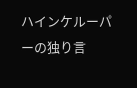ハインケルーパーの独り言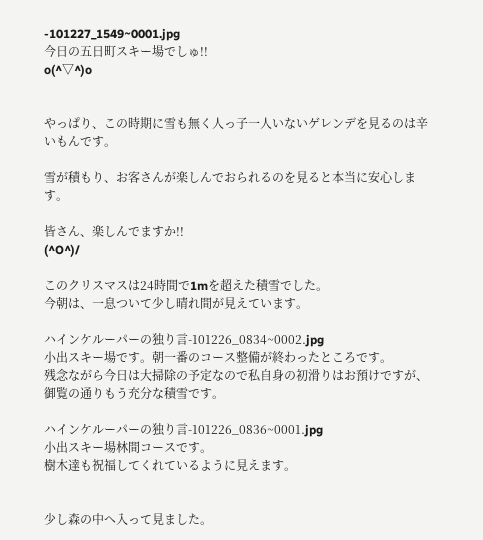-101227_1549~0001.jpg
今日の五日町スキー場でしゅ!!
o(^▽^)o


やっぱり、この時期に雪も無く人っ子一人いないゲレンデを見るのは辛いもんです。

雪が積もり、お客さんが楽しんでおられるのを見ると本当に安心します。

皆さん、楽しんでますか!!
(^O^)/

このクリスマスは24時間で1mを超えた積雪でした。
今朝は、一息ついて少し晴れ間が見えています。

ハインケルーパーの独り言-101226_0834~0002.jpg
小出スキー場です。朝一番のコース整備が終わったところです。
残念ながら今日は大掃除の予定なので私自身の初滑りはお預けですが、御覧の通りもう充分な積雪です。

ハインケルーパーの独り言-101226_0836~0001.jpg
小出スキー場林間コースです。
樹木達も祝福してくれているように見えます。


少し森の中へ入って見ました。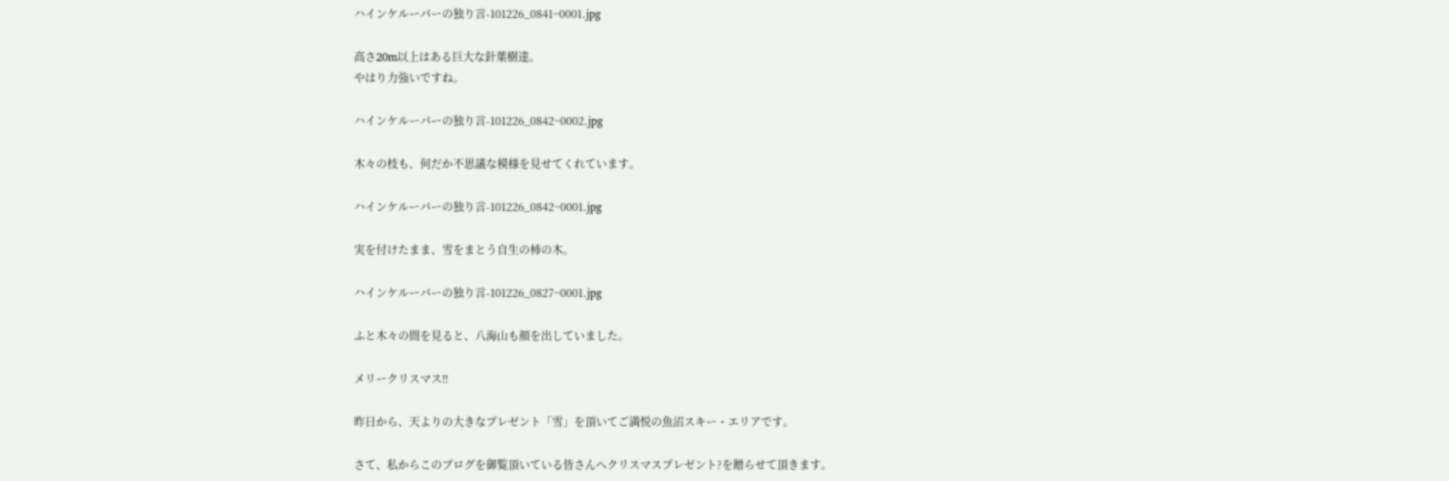ハインケルーパーの独り言-101226_0841~0001.jpg

高さ20m以上はある巨大な針葉樹達。
やはり力強いですね。

ハインケルーパーの独り言-101226_0842~0002.jpg

木々の枝も、何だか不思議な模様を見せてくれています。

ハインケルーパーの独り言-101226_0842~0001.jpg

実を付けたまま、雪をまとう自生の柿の木。

ハインケルーパーの独り言-101226_0827~0001.jpg

ふと木々の間を見ると、八海山も顔を出していました。

メリークリスマス!!

昨日から、天よりの大きなプレゼント「雪」を頂いてご満悦の魚沼スキー・エリアです。

さて、私からこのブログを御覧頂いている皆さんへクリスマスプレゼント?を贈らせて頂きます。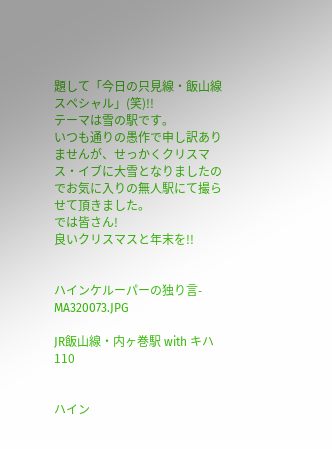題して「今日の只見線・飯山線スペシャル」(笑)!!
テーマは雪の駅です。
いつも通りの愚作で申し訳ありませんが、せっかくクリスマス・イブに大雪となりましたのでお気に入りの無人駅にて撮らせて頂きました。
では皆さん!
良いクリスマスと年末を!!


ハインケルーパーの独り言-MA320073.JPG

JR飯山線・内ヶ巻駅 with キハ110


ハイン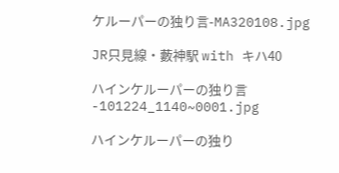ケルーパーの独り言-MA320108.jpg

JR只見線・藪神駅 with キハ40

ハインケルーパーの独り言-101224_1140~0001.jpg

ハインケルーパーの独り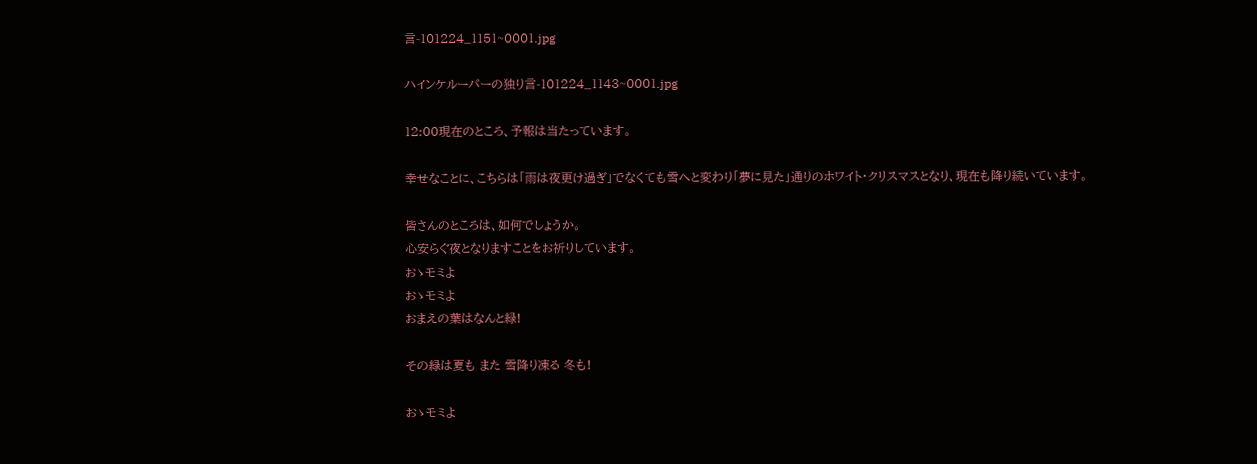言-101224_1151~0001.jpg

ハインケルーパーの独り言-101224_1143~0001.jpg

12:00現在のところ、予報は当たっています。

幸せなことに、こちらは「雨は夜更け過ぎ」でなくても雪へと変わり「夢に見た」通りのホワイト・クリスマスとなり、現在も降り続いています。

皆さんのところは、如何でしょうか。
心安らぐ夜となりますことをお祈りしています。
おゝモミよ
おゝモミよ
おまえの葉はなんと緑!

その緑は夏も また 雪降り凍る 冬も!

おゝモミよ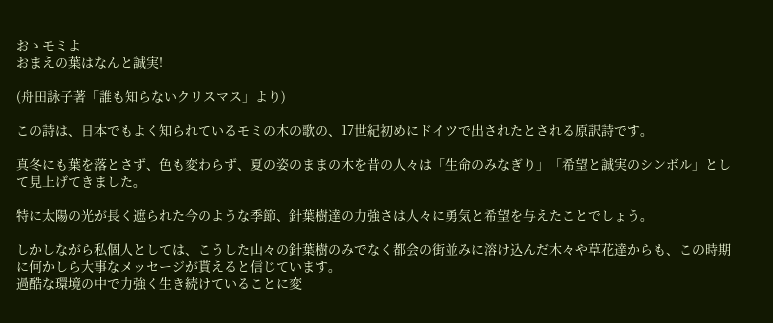おゝモミよ
おまえの葉はなんと誠実!

(舟田詠子著「誰も知らないクリスマス」より)

この詩は、日本でもよく知られているモミの木の歌の、17世紀初めにドイツで出されたとされる原訳詩です。

真冬にも葉を落とさず、色も変わらず、夏の姿のままの木を昔の人々は「生命のみなぎり」「希望と誠実のシンボル」として見上げてきました。

特に太陽の光が長く遮られた今のような季節、針葉樹達の力強さは人々に勇気と希望を与えたことでしょう。

しかしながら私個人としては、こうした山々の針葉樹のみでなく都会の街並みに溶け込んだ木々や草花達からも、この時期に何かしら大事なメッセージが貰えると信じています。
過酷な環境の中で力強く生き続けていることに変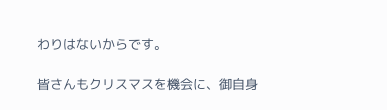わりはないからです。

皆さんもクリスマスを機会に、御自身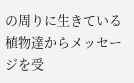の周りに生きている植物達からメッセージを受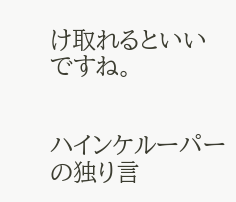け取れるといいですね。


ハインケルーパーの独り言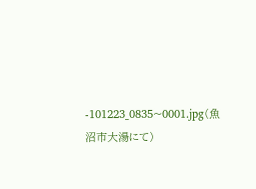-101223_0835~0001.jpg(魚沼市大湯にて)